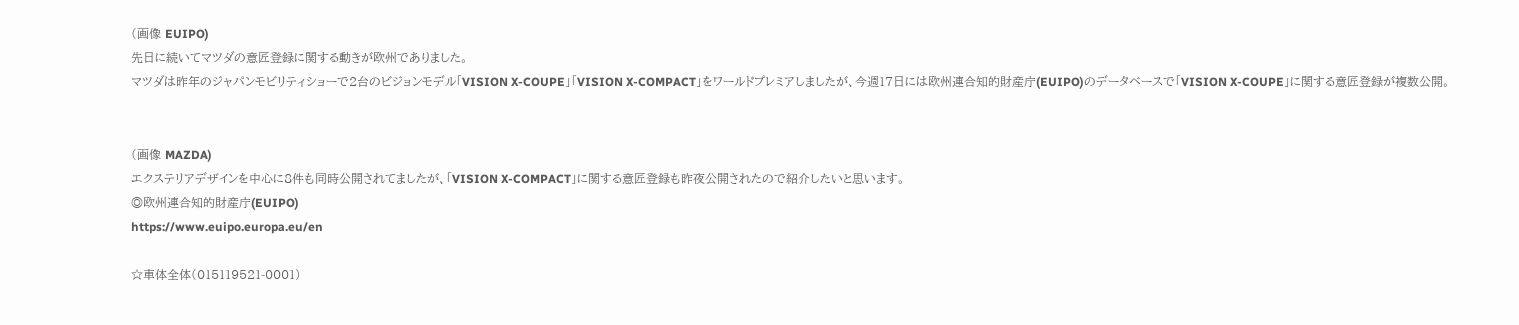(画像 EUIPO)
先日に続いてマツダの意匠登録に関する動きが欧州でありました。
マツダは昨年のジャパンモビリティショーで2台のビジョンモデル「VISION X-COUPE」「VISION X-COMPACT」をワールドプレミアしましたが、今週17日には欧州連合知的財産庁(EUIPO)のデータベースで「VISION X-COUPE」に関する意匠登録が複数公開。


(画像 MAZDA)
エクステリアデザインを中心に8件も同時公開されてましたが、「VISION X-COMPACT」に関する意匠登録も昨夜公開されたので紹介したいと思います。
◎欧州連合知的財産庁(EUIPO)
https://www.euipo.europa.eu/en

☆車体全体(015119521-0001)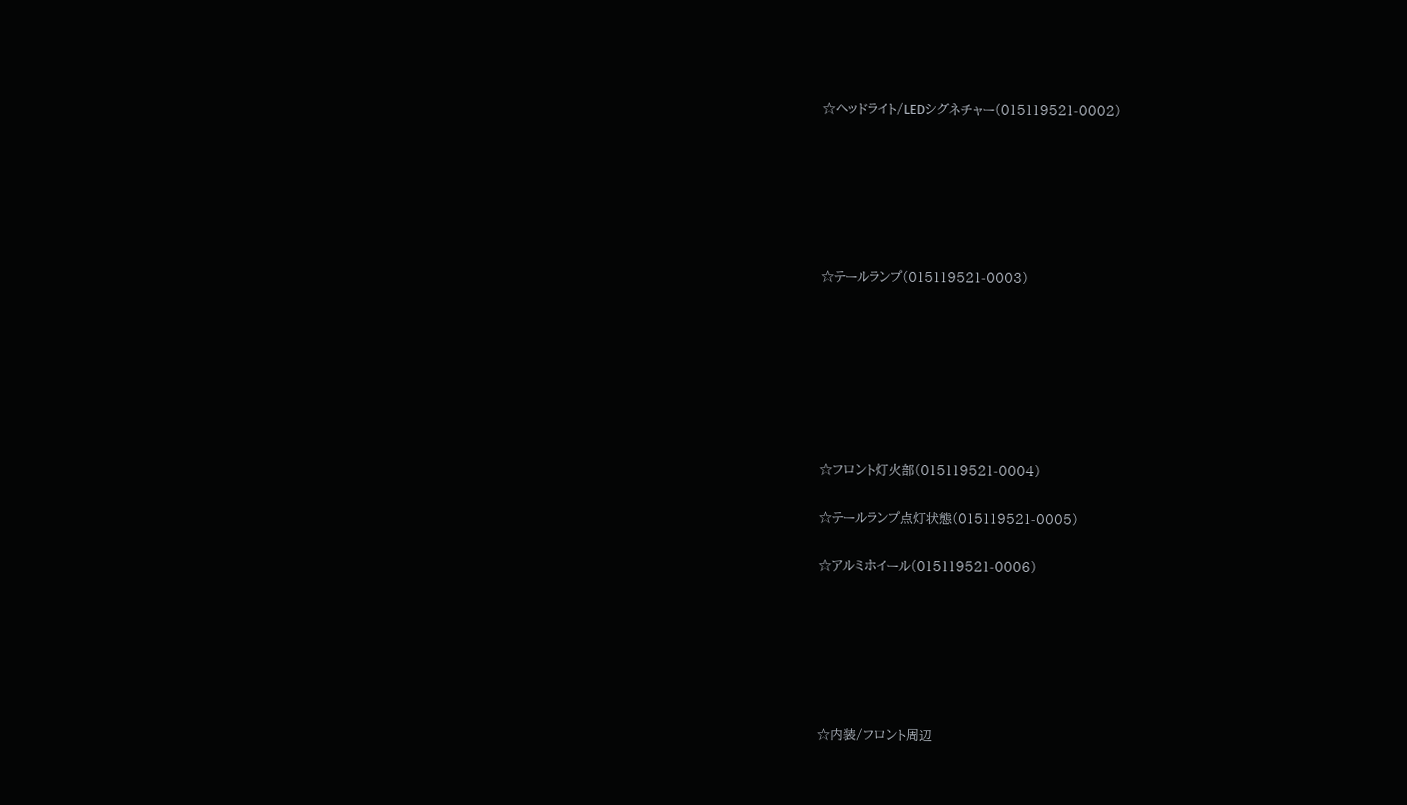☆ヘッドライト/LEDシグネチャー(015119521-0002)






☆テールランプ(015119521-0003)







☆フロント灯火部(015119521-0004)

☆テールランプ点灯状態(015119521-0005)

☆アルミホイール(015119521-0006)






☆内装/フロント周辺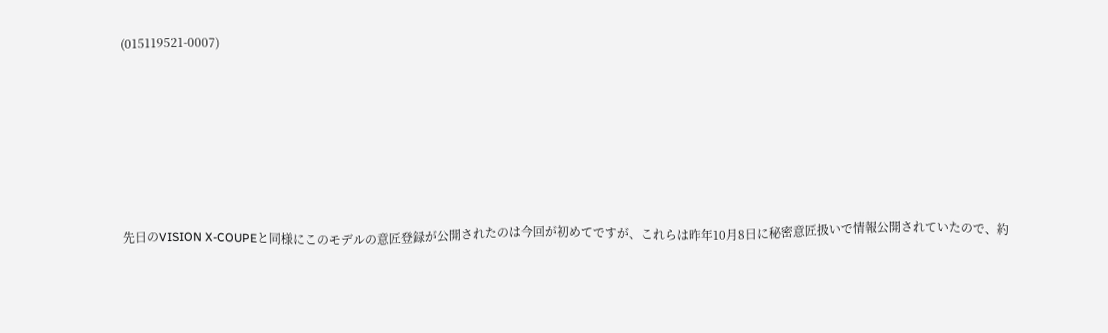(015119521-0007)






先日のVISION X-COUPEと同様にこのモデルの意匠登録が公開されたのは今回が初めてですが、これらは昨年10月8日に秘密意匠扱いで情報公開されていたので、約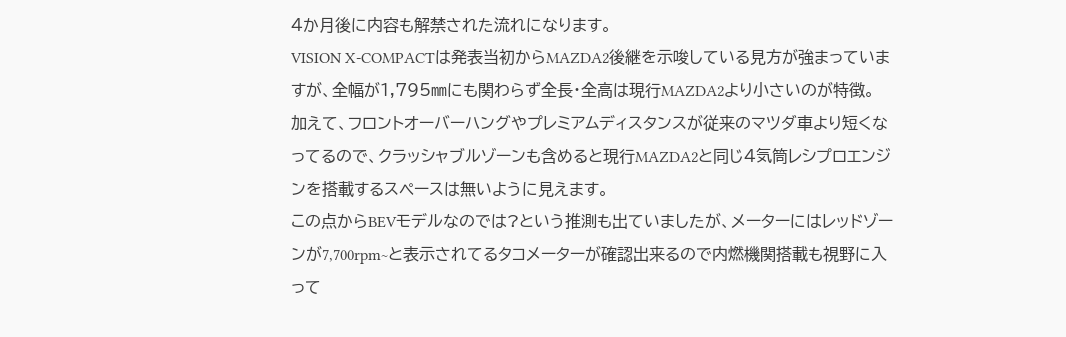4か月後に内容も解禁された流れになります。
VISION X-COMPACTは発表当初からMAZDA2後継を示唆している見方が強まっていますが、全幅が1,795㎜にも関わらず全長・全高は現行MAZDA2より小さいのが特徴。
加えて、フロントオーバーハングやプレミアムディスタンスが従来のマツダ車より短くなってるので、クラッシャブルゾーンも含めると現行MAZDA2と同じ4気筒レシプロエンジンを搭載するスペースは無いように見えます。
この点からBEVモデルなのでは?という推測も出ていましたが、メーターにはレッドゾーンが7,700rpm~と表示されてるタコメーターが確認出来るので内燃機関搭載も視野に入って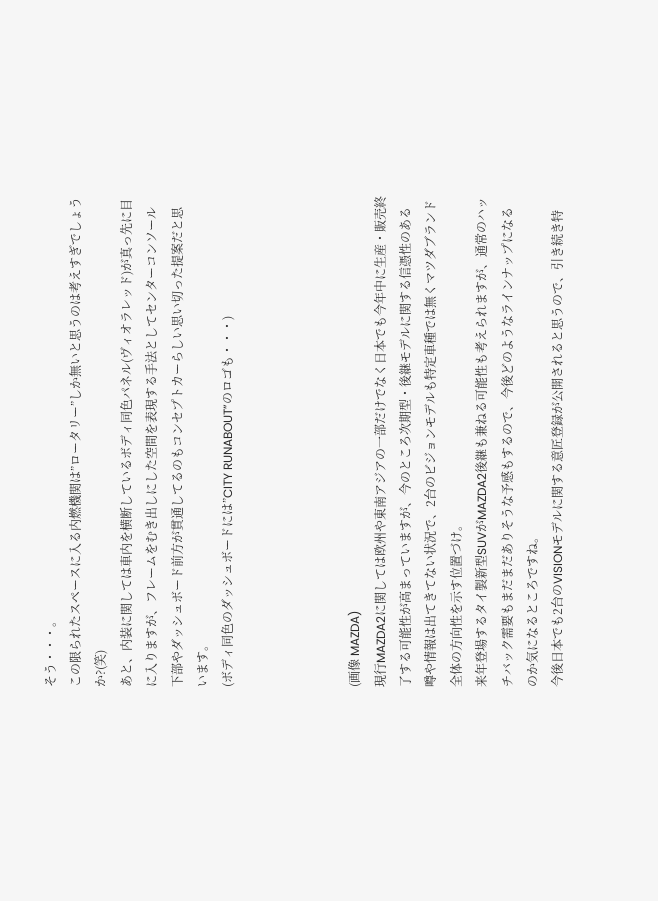そう・・・。
この限られたスペースに入る内燃機関は”ロータリー”しか無いと思うのは考えすぎでしょうか?(笑)
あと、内装に関しては車内を横断しているボディ同色パネル(ヴィオラレッド)が真っ先に目に入りますが、フレームをむき出しにした空間を表現する手法としてセンターコンソール下部やダッシュボード前方が貫通してるのもコンセプトカーらしい思い切った提案だと思います。
(ボディ同色のダッシュボードには”CITY RUNABOUT”のロゴも・・・)




(画像 MAZDA)
現行MAZDA2に関しては欧州や東南アジアの一部だけでなく日本でも今年中に生産・販売終了する可能性が高まっていますが、今のところ次期型・後継モデルに関する信憑性のある噂や情報は出てきてない状況で、2台のビジョンモデルも特定車種では無くマツダブランド全体の方向性を示す位置づけ。
来年登場するタイ製新型SUVがMAZDA2後継も兼ねる可能性も考えられますが、通常のハッチバック需要もまだまだありそうな予感もするので、今後どのようなラインナップになるのか気になるところですね。
今後日本でも2台のVISIONモデルに関する意匠登録が公開されると思うので、引き続き特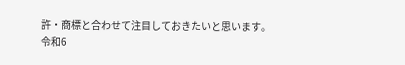許・商標と合わせて注目しておきたいと思います。
令和6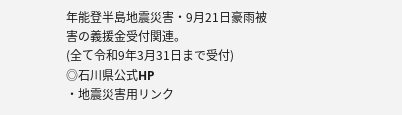年能登半島地震災害・9月21日豪雨被害の義援金受付関連。
(全て令和9年3月31日まで受付)
◎石川県公式HP
・地震災害用リンク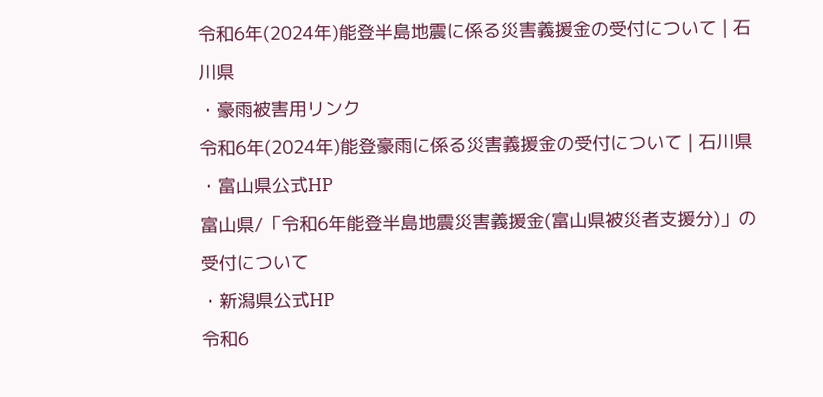令和6年(2024年)能登半島地震に係る災害義援金の受付について | 石川県
・豪雨被害用リンク
令和6年(2024年)能登豪雨に係る災害義援金の受付について | 石川県
・富山県公式HP
富山県/「令和6年能登半島地震災害義援金(富山県被災者支援分)」の受付について
・新潟県公式HP
令和6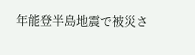年能登半島地震で被災さ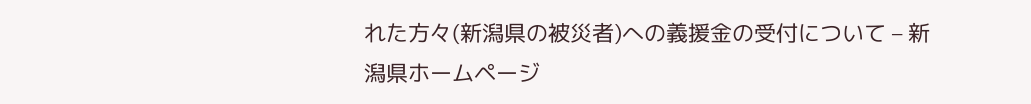れた方々(新潟県の被災者)への義援金の受付について – 新潟県ホームページ